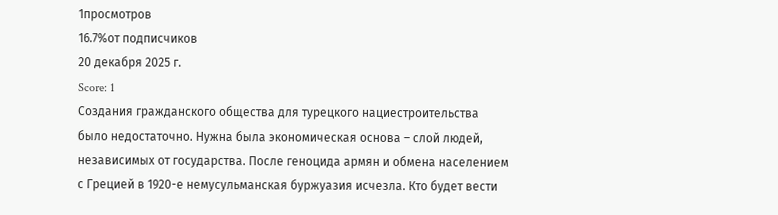1просмотров
16.7%от подписчиков
20 декабря 2025 г.
Score: 1
Создания гражданского общества для турецкого нациестроительства было недостаточно. Нужна была экономическая основа – слой людей, независимых от государства. После геноцида армян и обмена населением с Грецией в 1920-е немусульманская буржуазия исчезла. Кто будет вести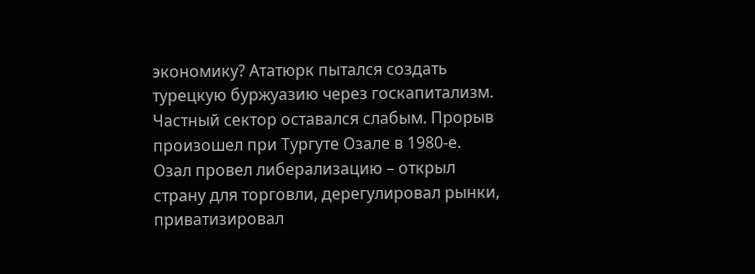экономику? Ататюрк пытался создать турецкую буржуазию через госкапитализм. Частный сектор оставался слабым. Прорыв произошел при Тургуте Озале в 1980-е. Озал провел либерализацию – открыл страну для торговли, дерегулировал рынки, приватизировал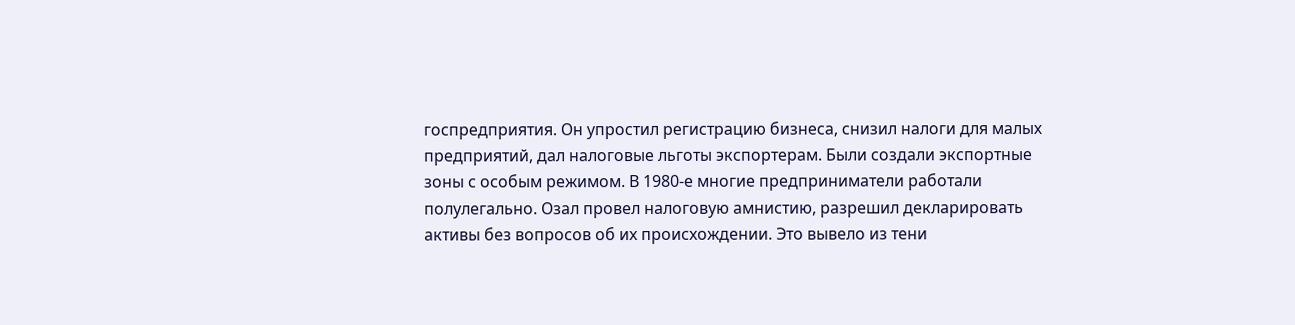госпредприятия. Он упростил регистрацию бизнеса, снизил налоги для малых предприятий, дал налоговые льготы экспортерам. Были создали экспортные зоны с особым режимом. В 1980-е многие предприниматели работали полулегально. Озал провел налоговую амнистию, разрешил декларировать активы без вопросов об их происхождении. Это вывело из тени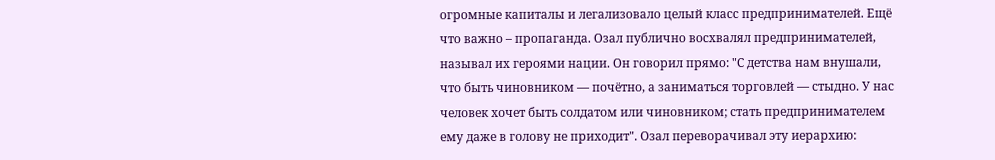огромные капиталы и легализовало целый класс предпринимателей. Ещё что важно – пропаганда. Озал публично восхвалял предпринимателей, называл их героями нации. Он говорил прямо: "С детства нам внушали, что быть чиновником — почётно, а заниматься торговлей — стыдно. У нас человек хочет быть солдатом или чиновником; стать предпринимателем ему даже в голову не приходит". Озал переворачивал эту иерархию: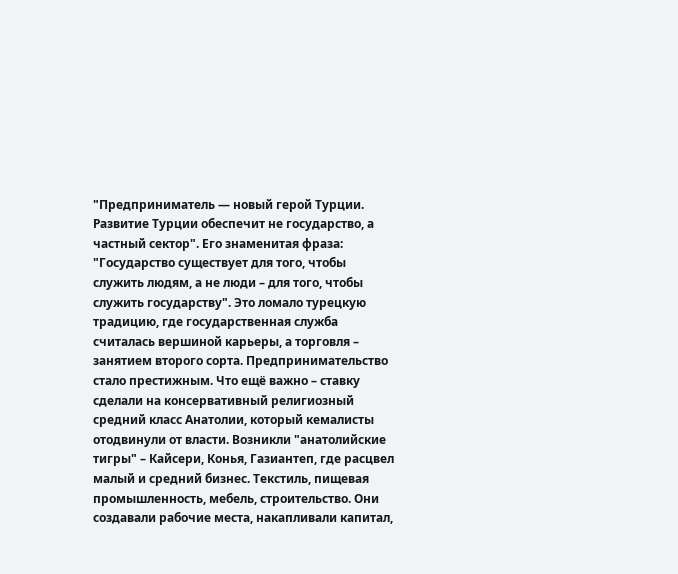"Предприниматель — новый герой Турции. Развитие Турции обеспечит не государство, а частный сектор". Его знаменитая фраза: "Государство существует для того, чтобы служить людям, а не люди – для того, чтобы служить государству". Это ломало турецкую традицию, где государственная служба считалась вершиной карьеры, а торговля – занятием второго сорта. Предпринимательство стало престижным. Что ещё важно – ставку сделали на консервативный религиозный средний класс Анатолии, который кемалисты отодвинули от власти. Возникли "анатолийские тигры" – Кайсери, Конья, Газиантеп, где расцвел малый и средний бизнес. Текстиль, пищевая промышленность, мебель, строительство. Они создавали рабочие места, накапливали капитал,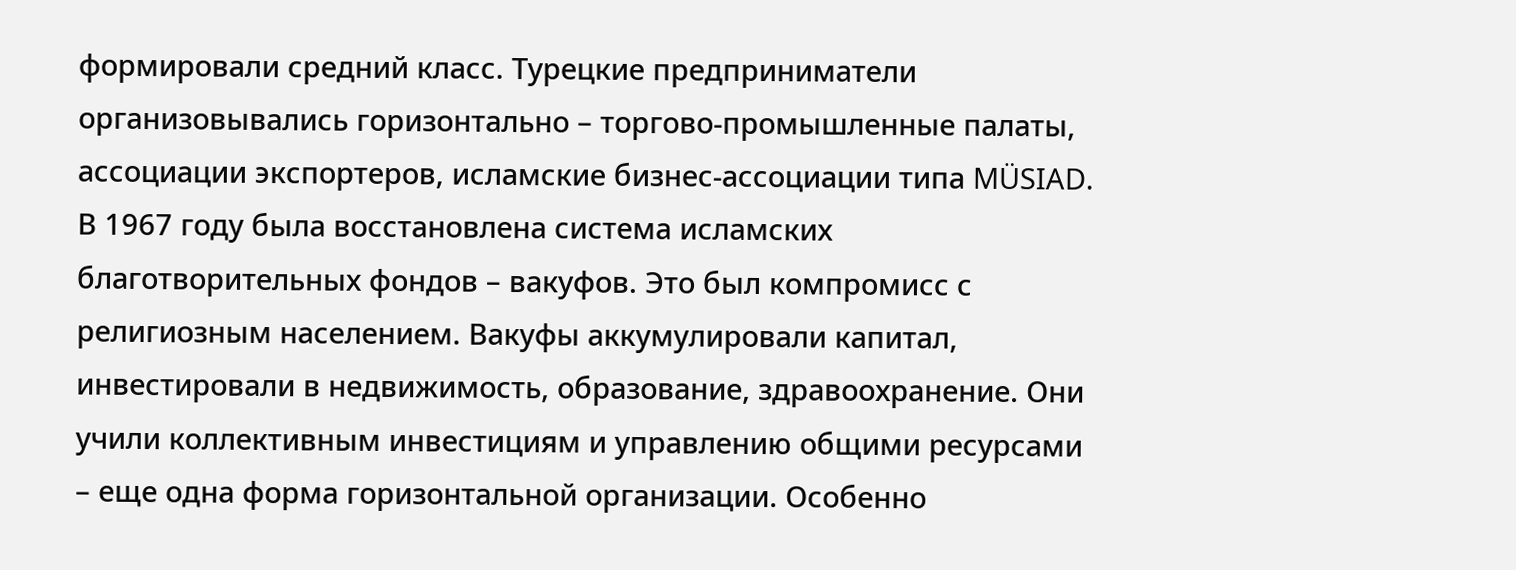формировали средний класс. Турецкие предприниматели организовывались горизонтально – торгово-промышленные палаты, ассоциации экспортеров, исламские бизнес-ассоциации типа MÜSIAD. В 1967 году была восстановлена система исламских благотворительных фондов – вакуфов. Это был компромисс с религиозным населением. Вакуфы аккумулировали капитал, инвестировали в недвижимость, образование, здравоохранение. Они учили коллективным инвестициям и управлению общими ресурсами – еще одна форма горизонтальной организации. Особенно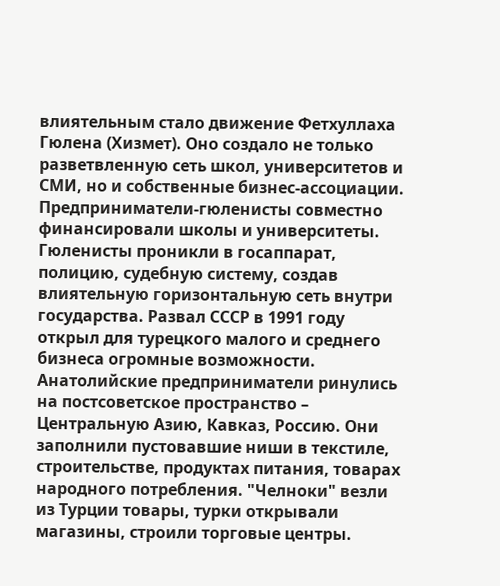влиятельным стало движение Фетхуллаха Гюлена (Хизмет). Оно создало не только разветвленную сеть школ, университетов и СМИ, но и собственные бизнес-ассоциации. Предприниматели-гюленисты совместно финансировали школы и университеты. Гюленисты проникли в госаппарат, полицию, судебную систему, создав влиятельную горизонтальную сеть внутри государства. Развал СССР в 1991 году открыл для турецкого малого и среднего бизнеса огромные возможности. Анатолийские предприниматели ринулись на постсоветское пространство – Центральную Азию, Кавказ, Россию. Они заполнили пустовавшие ниши в текстиле, строительстве, продуктах питания, товарах народного потребления. "Челноки" везли из Турции товары, турки открывали магазины, строили торговые центры.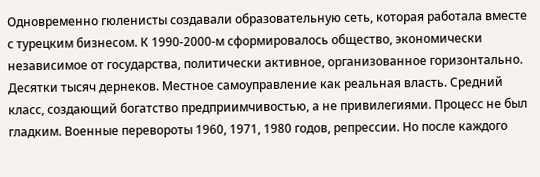Одновременно гюленисты создавали образовательную сеть, которая работала вместе с турецким бизнесом. К 1990-2000-м сформировалось общество, экономически независимое от государства, политически активное, организованное горизонтально. Десятки тысяч дернеков. Местное самоуправление как реальная власть. Средний класс, создающий богатство предприимчивостью, а не привилегиями. Процесс не был гладким. Военные перевороты 1960, 1971, 1980 годов, репрессии. Но после каждого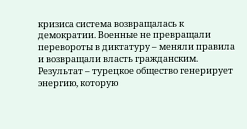кризиса система возвращалась к демократии. Военные не превращали перевороты в диктатуру – меняли правила и возвращали власть гражданским. Результат – турецкое общество генерирует энергию, которую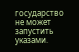государство не может запустить указами.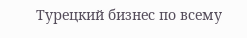Турецкий бизнес по всему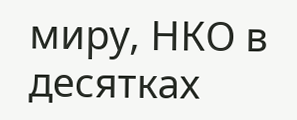миру, НКО в десятках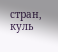стран, куль